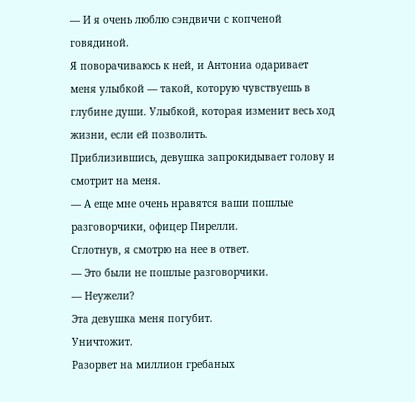— И я очень люблю сэндвичи с копченой говядиной.
Я поворачиваюсь к ней, и Антониа одаривает меня улыбкой — такой, которую чувствуешь в глубине души. Улыбкой, которая изменит весь ход жизни, если ей позволить.
Приблизившись, девушка запрокидывает голову и смотрит на меня.
— А еще мне очень нравятся ваши пошлые разговорчики, офицер Пирелли.
Сглотнув, я смотрю на нее в ответ.
— Это были не пошлые разговорчики.
— Неужели?
Эта девушка меня погубит.
Уничтожит.
Разорвет на миллион гребаных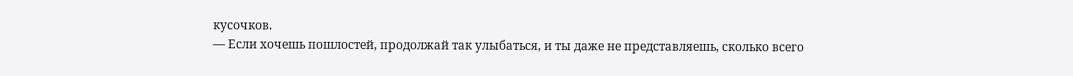кусочков.
— Если хочешь пошлостей, продолжай так улыбаться, и ты даже не представляешь, сколько всего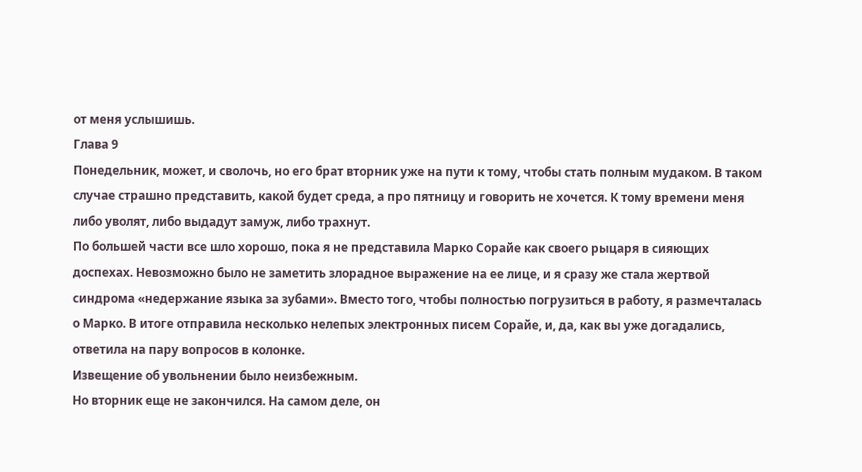от меня услышишь.
Глава 9
Понедельник, может, и сволочь, но его брат вторник уже на пути к тому, чтобы стать полным мудаком. В таком случае страшно представить, какой будет среда, а про пятницу и говорить не хочется. К тому времени меня либо уволят, либо выдадут замуж, либо трахнут.
По большей части все шло хорошо, пока я не представила Марко Сорайе как своего рыцаря в сияющих доспехах. Невозможно было не заметить злорадное выражение на ее лице, и я сразу же стала жертвой синдрома «недержание языка за зубами». Вместо того, чтобы полностью погрузиться в работу, я размечталась о Марко. В итоге отправила несколько нелепых электронных писем Сорайе, и, да, как вы уже догадались, ответила на пару вопросов в колонке.
Извещение об увольнении было неизбежным.
Но вторник еще не закончился. На самом деле, он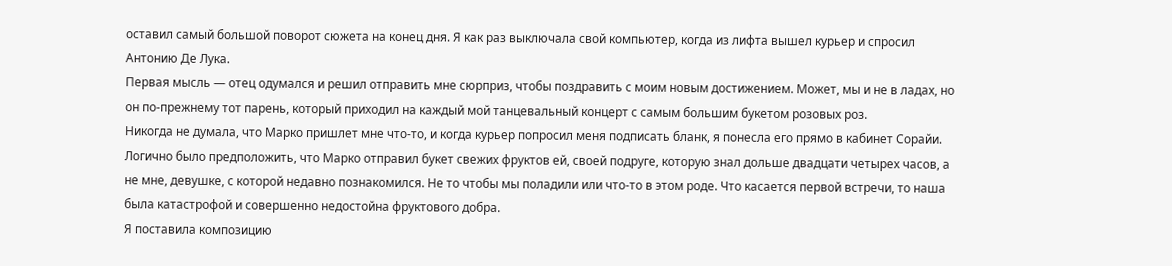оставил самый большой поворот сюжета на конец дня. Я как раз выключала свой компьютер, когда из лифта вышел курьер и спросил Антонию Де Лука.
Первая мысль — отец одумался и решил отправить мне сюрприз, чтобы поздравить с моим новым достижением. Может, мы и не в ладах, но он по-прежнему тот парень, который приходил на каждый мой танцевальный концерт с самым большим букетом розовых роз.
Никогда не думала, что Марко пришлет мне что-то, и когда курьер попросил меня подписать бланк, я понесла его прямо в кабинет Сорайи. Логично было предположить, что Марко отправил букет свежих фруктов ей, своей подруге, которую знал дольше двадцати четырех часов, а не мне, девушке, с которой недавно познакомился. Не то чтобы мы поладили или что-то в этом роде. Что касается первой встречи, то наша была катастрофой и совершенно недостойна фруктового добра.
Я поставила композицию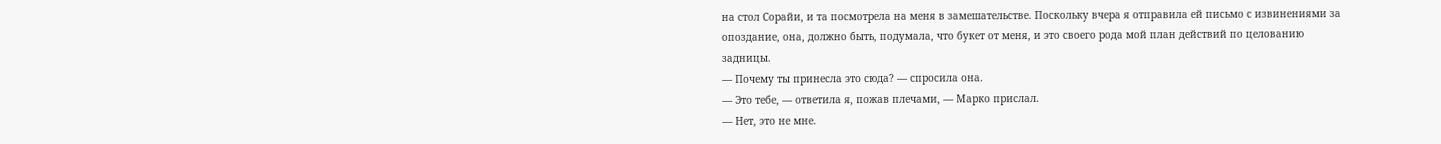на стол Сорайи, и та посмотрела на меня в замешательстве. Поскольку вчера я отправила ей письмо с извинениями за опоздание, она, должно быть, подумала, что букет от меня, и это своего рода мой план действий по целованию задницы.
— Почему ты принесла это сюда? — спросила она.
— Это тебе, — ответила я, пожав плечами, — Марко прислал.
— Нет, это не мне.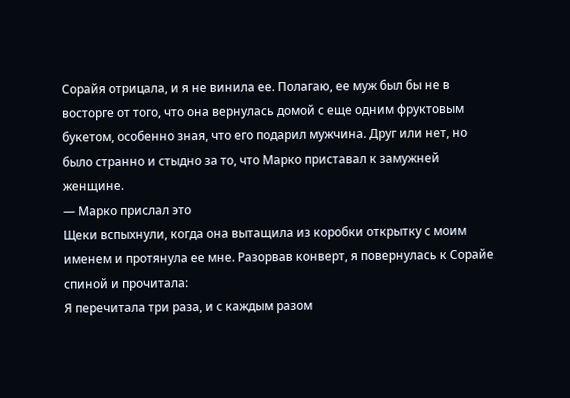Сорайя отрицала, и я не винила ее. Полагаю, ее муж был бы не в восторге от того, что она вернулась домой с еще одним фруктовым букетом, особенно зная, что его подарил мужчина. Друг или нет, но было странно и стыдно за то, что Марко приставал к замужней женщине.
— Марко прислал это
Щеки вспыхнули, когда она вытащила из коробки открытку с моим именем и протянула ее мне. Разорвав конверт, я повернулась к Сорайе спиной и прочитала:
Я перечитала три раза, и с каждым разом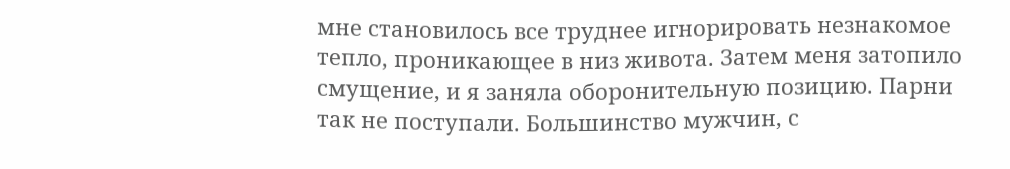мне становилось все труднее игнорировать незнакомое тепло, проникающее в низ живота. Затем меня затопило смущение, и я заняла оборонительную позицию. Парни так не поступали. Большинство мужчин, с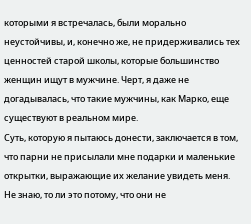которыми я встречалась, были морально неустойчивы, и, конечно же, не придерживались тех ценностей старой школы, которые большинство женщин ищут в мужчине. Черт, я даже не догадывалась, что такие мужчины, как Марко, еще существуют в реальном мире.
Суть, которую я пытаюсь донести, заключается в том, что парни не присылали мне подарки и маленькие открытки, выражающие их желание увидеть меня. Не знаю, то ли это потому, что они не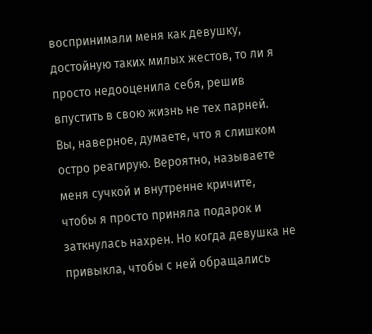воспринимали меня как девушку, достойную таких милых жестов, то ли я просто недооценила себя, решив впустить в свою жизнь не тех парней.
Вы, наверное, думаете, что я слишком остро реагирую. Вероятно, называете меня сучкой и внутренне кричите, чтобы я просто приняла подарок и заткнулась нахрен. Но когда девушка не привыкла, чтобы с ней обращались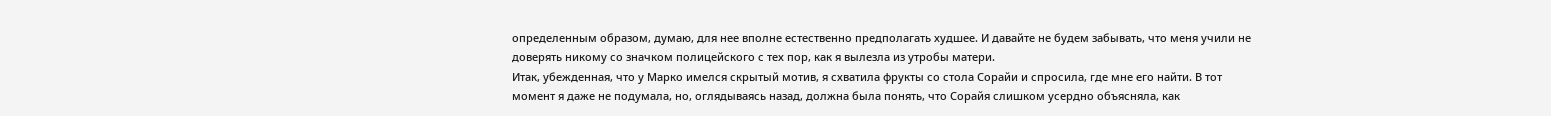определенным образом, думаю, для нее вполне естественно предполагать худшее. И давайте не будем забывать, что меня учили не доверять никому со значком полицейского с тех пор, как я вылезла из утробы матери.
Итак, убежденная, что у Марко имелся скрытый мотив, я схватила фрукты со стола Сорайи и спросила, где мне его найти. В тот момент я даже не подумала, но, оглядываясь назад, должна была понять, что Сорайя слишком усердно объясняла, как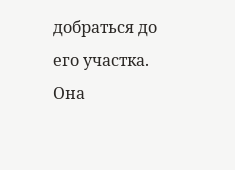добраться до его участка. Она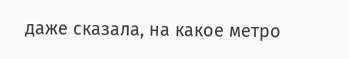даже сказала, на какое метро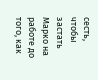сесть, чтобы застать Марко на работе до того, как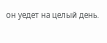он уедет на целый день.